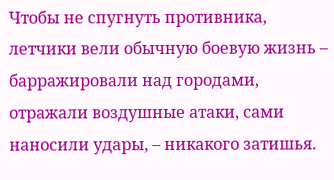Чтобы не спугнуть противника, летчики вели обычную боевую жизнь – барражировали над городами, отражали воздушные атаки, сами наносили удары, – никакого затишья.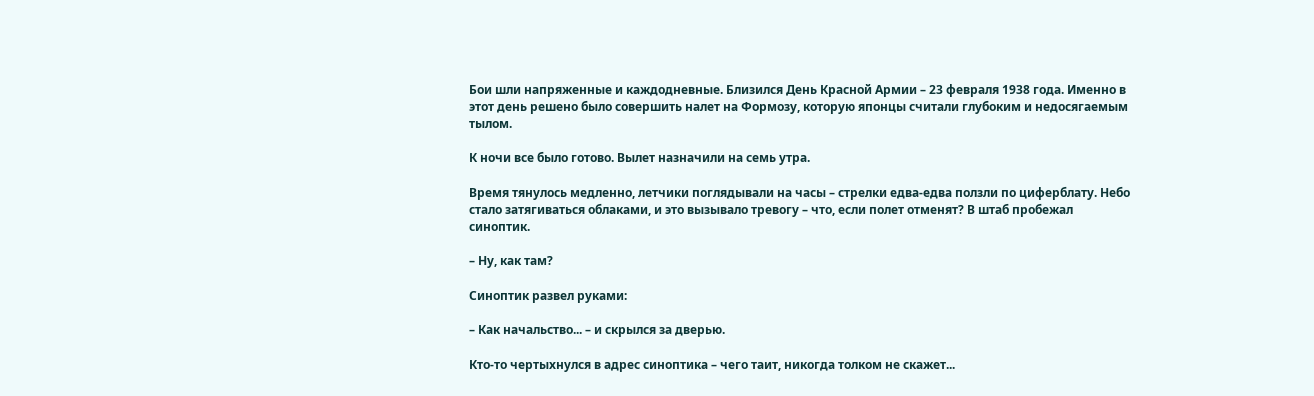Бои шли напряженные и каждодневные. Близился День Красной Армии – 23 февраля 1938 года. Именно в этот день решено было совершить налет на Формозу, которую японцы считали глубоким и недосягаемым тылом.

К ночи все было готово. Вылет назначили на семь утра.

Время тянулось медленно, летчики поглядывали на часы – стрелки едва-едва ползли по циферблату. Небо стало затягиваться облаками, и это вызывало тревогу – что, если полет отменят? В штаб пробежал синоптик.

– Ну, как там?

Синоптик развел руками:

– Как начальство... – и скрылся за дверью.

Кто-то чертыхнулся в адрес синоптика – чего таит, никогда толком не скажет...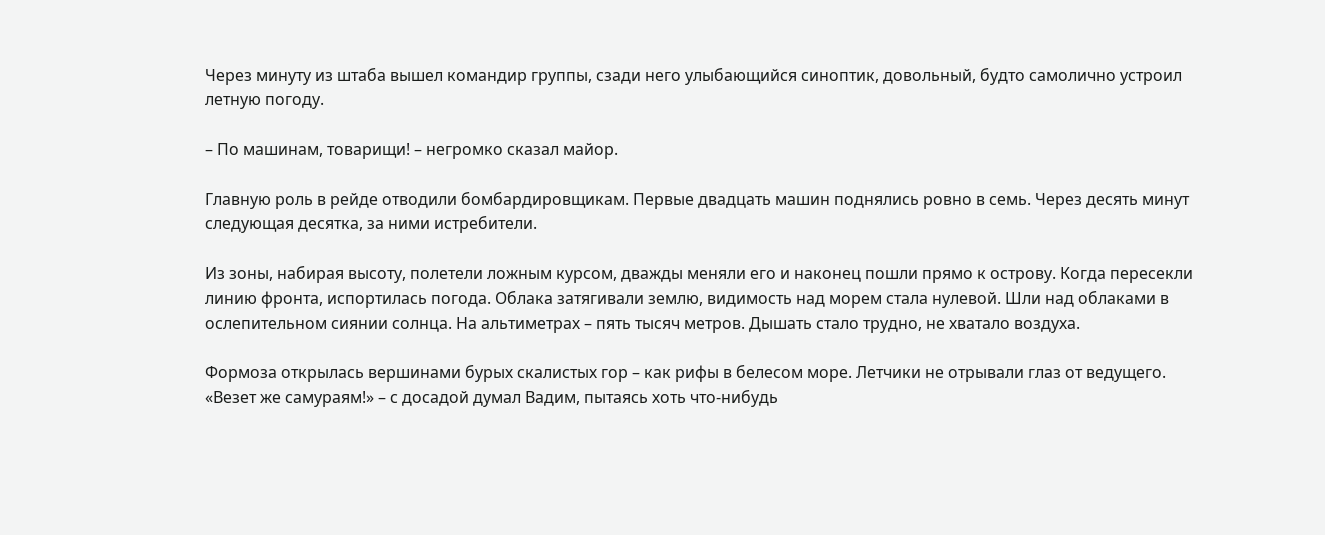Через минуту из штаба вышел командир группы, сзади него улыбающийся синоптик, довольный, будто самолично устроил летную погоду.

– По машинам, товарищи! – негромко сказал майор.

Главную роль в рейде отводили бомбардировщикам. Первые двадцать машин поднялись ровно в семь. Через десять минут следующая десятка, за ними истребители.

Из зоны, набирая высоту, полетели ложным курсом, дважды меняли его и наконец пошли прямо к острову. Когда пересекли линию фронта, испортилась погода. Облака затягивали землю, видимость над морем стала нулевой. Шли над облаками в ослепительном сиянии солнца. На альтиметрах – пять тысяч метров. Дышать стало трудно, не хватало воздуха.

Формоза открылась вершинами бурых скалистых гор – как рифы в белесом море. Летчики не отрывали глаз от ведущего. «Везет же самураям!» – с досадой думал Вадим, пытаясь хоть что-нибудь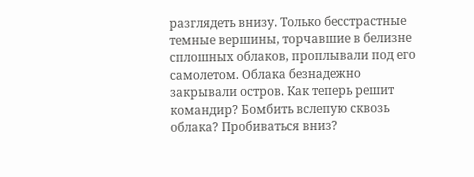разглядеть внизу. Только бесстрастные темные вершины, торчавшие в белизне сплошных облаков, проплывали под его самолетом. Облака безнадежно закрывали остров. Как теперь решит командир? Бомбить вслепую сквозь облака? Пробиваться вниз?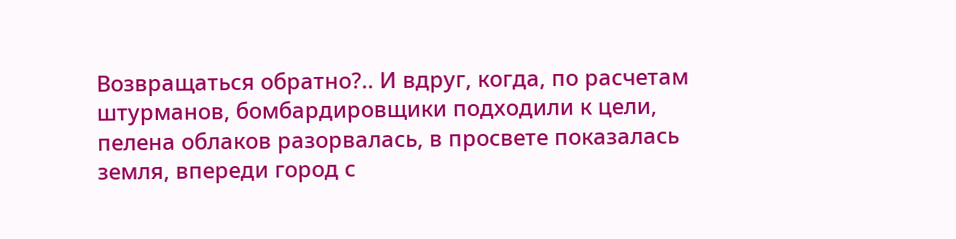Возвращаться обратно?.. И вдруг, когда, по расчетам штурманов, бомбардировщики подходили к цели, пелена облаков разорвалась, в просвете показалась земля, впереди город с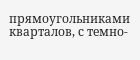прямоугольниками кварталов, с темно-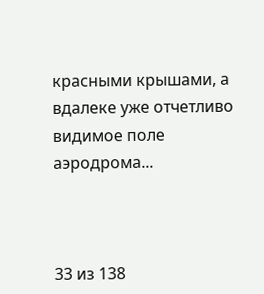красными крышами, а вдалеке уже отчетливо видимое поле аэродрома...



33 из 138